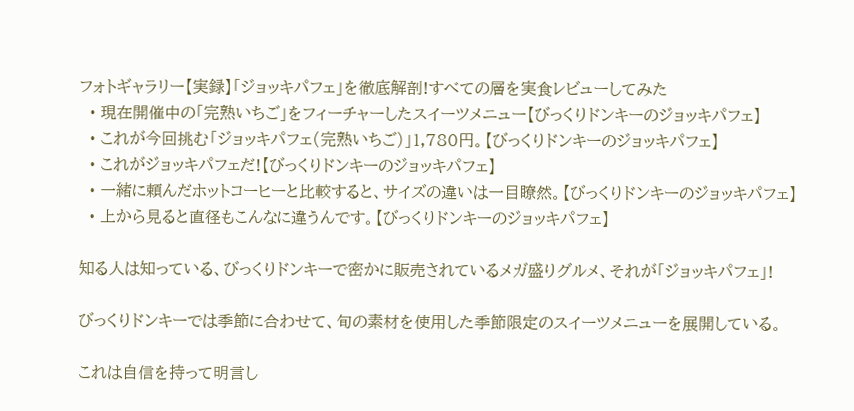フォトギャラリー【実録】「ジョッキパフェ」を徹底解剖!すべての層を実食レビューしてみた
  • 現在開催中の「完熟いちご」をフィーチャーしたスイーツメニュー【びっくりドンキーのジョッキパフェ】
  • これが今回挑む「ジョッキパフェ(完熟いちご)」1,780円。【びっくりドンキーのジョッキパフェ】
  • これがジョッキパフェだ!【びっくりドンキーのジョッキパフェ】
  • 一緒に頼んだホットコーヒーと比較すると、サイズの違いは一目瞭然。【びっくりドンキーのジョッキパフェ】
  • 上から見ると直径もこんなに違うんです。【びっくりドンキーのジョッキパフェ】

知る人は知っている、びっくりドンキーで密かに販売されているメガ盛りグルメ、それが「ジョッキパフェ」!

びっくりドンキーでは季節に合わせて、旬の素材を使用した季節限定のスイーツメニューを展開している。

これは自信を持って明言し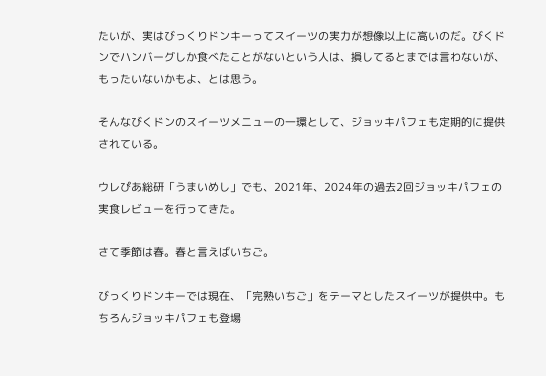たいが、実はびっくりドンキーってスイーツの実力が想像以上に高いのだ。びくドンでハンバーグしか食べたことがないという人は、損してるとまでは言わないが、もったいないかもよ、とは思う。

そんなびくドンのスイーツメニューの一環として、ジョッキパフェも定期的に提供されている。

ウレぴあ総研「うまいめし」でも、2021年、2024年の過去2回ジョッキパフェの実食レビューを行ってきた。

さて季節は春。春と言えばいちご。

びっくりドンキーでは現在、「完熟いちご」をテーマとしたスイーツが提供中。もちろんジョッキパフェも登場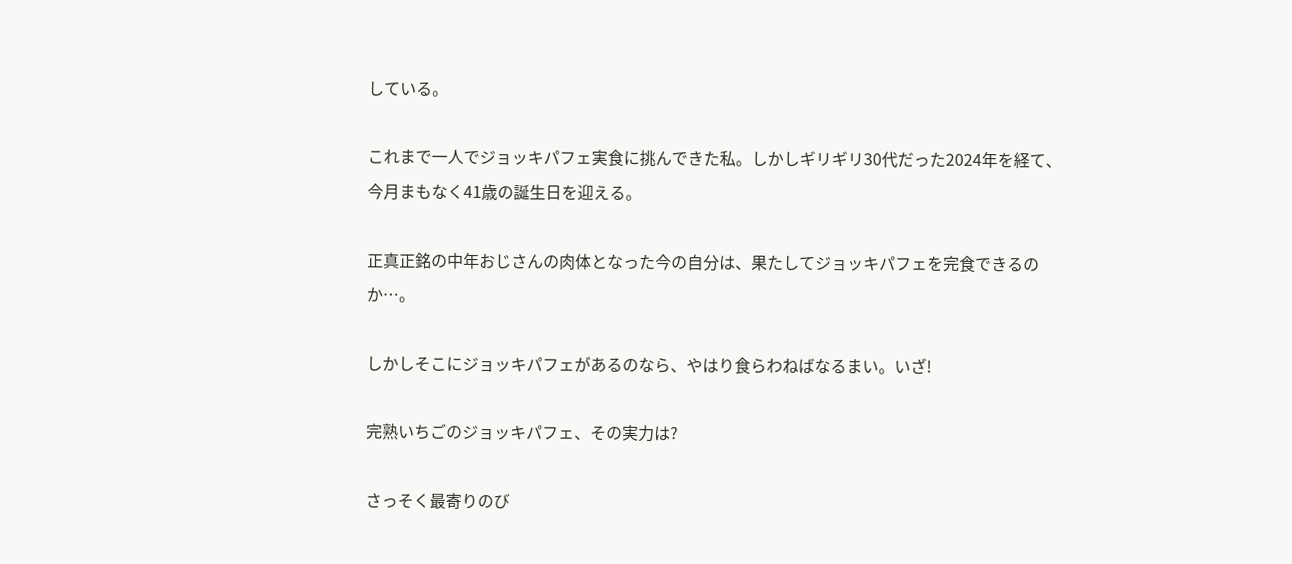している。

これまで一人でジョッキパフェ実食に挑んできた私。しかしギリギリ30代だった2024年を経て、今月まもなく41歳の誕生日を迎える。

正真正銘の中年おじさんの肉体となった今の自分は、果たしてジョッキパフェを完食できるのか…。

しかしそこにジョッキパフェがあるのなら、やはり食らわねばなるまい。いざ!

完熟いちごのジョッキパフェ、その実力は?

さっそく最寄りのび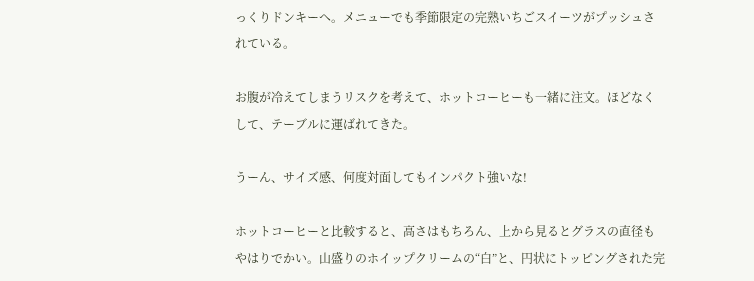っくりドンキーへ。メニューでも季節限定の完熟いちごスイーツがプッシュされている。

お腹が冷えてしまうリスクを考えて、ホットコーヒーも一緒に注文。ほどなくして、テーブルに運ばれてきた。

うーん、サイズ感、何度対面してもインパクト強いな!

ホットコーヒーと比較すると、高さはもちろん、上から見るとグラスの直径もやはりでかい。山盛りのホイップクリームの“白”と、円状にトッピングされた完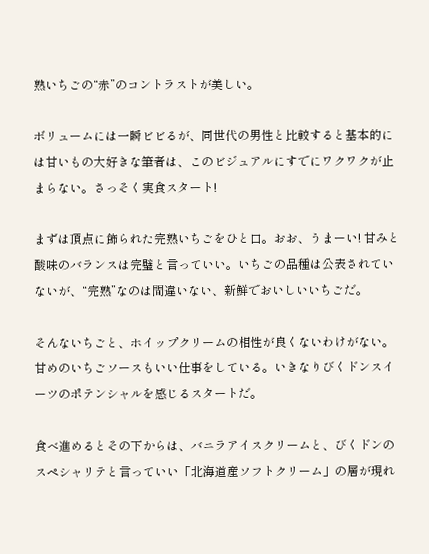熟いちごの“赤”のコントラストが美しい。

ボリュームには一瞬ビビるが、同世代の男性と比較すると基本的には甘いもの大好きな筆者は、このビジュアルにすでにワクワクが止まらない。さっそく実食スタート!

まずは頂点に飾られた完熟いちごをひと口。おお、うまーい! 甘みと酸味のバランスは完璧と言っていい。いちごの品種は公表されていないが、“完熟”なのは間違いない、新鮮でおいしいいちごだ。

そんないちごと、ホイップクリームの相性が良くないわけがない。甘めのいちごソースもいい仕事をしている。いきなりびくドンスイーツのポテンシャルを感じるスタートだ。

食べ進めるとその下からは、バニラアイスクリームと、びくドンのスペシャリテと言っていい「北海道産ソフトクリーム」の層が現れ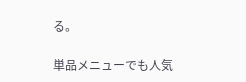る。

単品メニューでも人気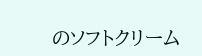のソフトクリーム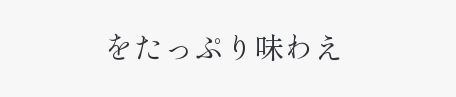をたっぷり味わえ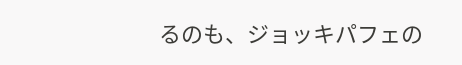るのも、ジョッキパフェの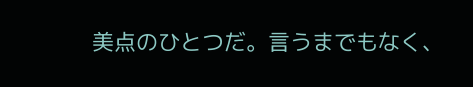美点のひとつだ。言うまでもなく、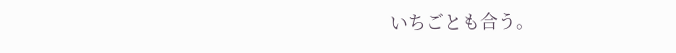いちごとも合う。